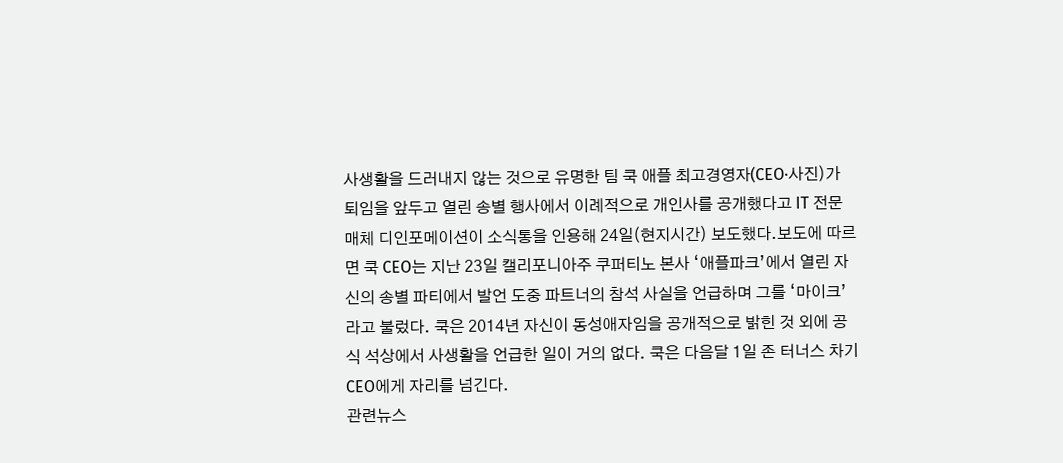사생활을 드러내지 않는 것으로 유명한 팀 쿡 애플 최고경영자(CEO·사진)가 퇴임을 앞두고 열린 송별 행사에서 이례적으로 개인사를 공개했다고 IT 전문매체 디인포메이션이 소식통을 인용해 24일(현지시간) 보도했다.보도에 따르면 쿡 CEO는 지난 23일 캘리포니아주 쿠퍼티노 본사 ‘애플파크’에서 열린 자신의 송별 파티에서 발언 도중 파트너의 참석 사실을 언급하며 그를 ‘마이크’라고 불렀다. 쿡은 2014년 자신이 동성애자임을 공개적으로 밝힌 것 외에 공식 석상에서 사생활을 언급한 일이 거의 없다. 쿡은 다음달 1일 존 터너스 차기 CEO에게 자리를 넘긴다.
관련뉴스